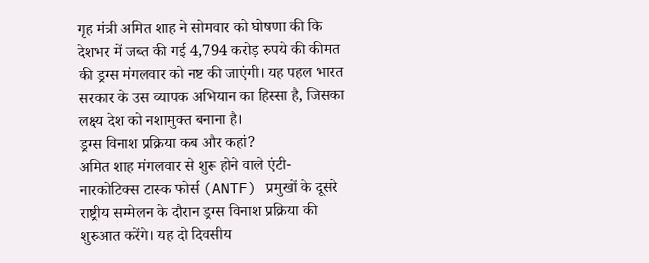गृह मंत्री अमित शाह ने सोमवार को घोषणा की कि देशभर में जब्त की गई 4,794 करोड़ रुपये की कीमत की ड्रग्स मंगलवार को नष्ट की जाएंगी। यह पहल भारत सरकार के उस व्यापक अभियान का हिस्सा है, जिसका लक्ष्य देश को नशामुक्त बनाना है।
ड्रग्स विनाश प्रक्रिया कब और कहां?
अमित शाह मंगलवार से शुरू होने वाले एंटी-नारकोटिक्स टास्क फोर्स (ANTF) प्रमुखों के दूसरे राष्ट्रीय सम्मेलन के दौरान ड्रग्स विनाश प्रक्रिया की शुरुआत करेंगे। यह दो दिवसीय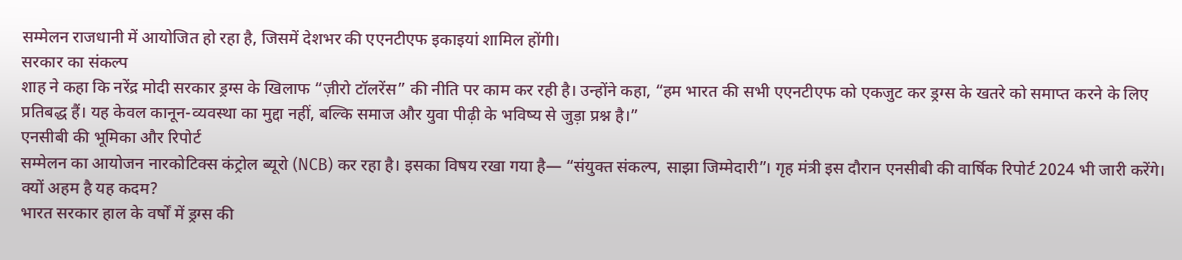सम्मेलन राजधानी में आयोजित हो रहा है, जिसमें देशभर की एएनटीएफ इकाइयां शामिल होंगी।
सरकार का संकल्प
शाह ने कहा कि नरेंद्र मोदी सरकार ड्रग्स के खिलाफ “ज़ीरो टॉलरेंस” की नीति पर काम कर रही है। उन्होंने कहा, “हम भारत की सभी एएनटीएफ को एकजुट कर ड्रग्स के खतरे को समाप्त करने के लिए प्रतिबद्ध हैं। यह केवल कानून-व्यवस्था का मुद्दा नहीं, बल्कि समाज और युवा पीढ़ी के भविष्य से जुड़ा प्रश्न है।”
एनसीबी की भूमिका और रिपोर्ट
सम्मेलन का आयोजन नारकोटिक्स कंट्रोल ब्यूरो (NCB) कर रहा है। इसका विषय रखा गया है— “संयुक्त संकल्प, साझा जिम्मेदारी”। गृह मंत्री इस दौरान एनसीबी की वार्षिक रिपोर्ट 2024 भी जारी करेंगे।
क्यों अहम है यह कदम?
भारत सरकार हाल के वर्षों में ड्रग्स की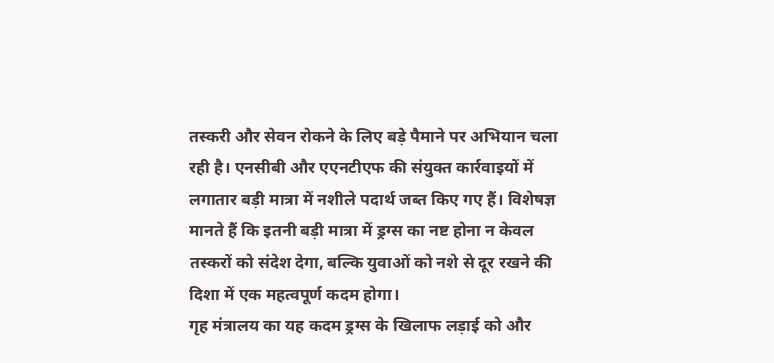तस्करी और सेवन रोकने के लिए बड़े पैमाने पर अभियान चला रही है। एनसीबी और एएनटीएफ की संयुक्त कार्रवाइयों में लगातार बड़ी मात्रा में नशीले पदार्थ जब्त किए गए हैं। विशेषज्ञ मानते हैं कि इतनी बड़ी मात्रा में ड्रग्स का नष्ट होना न केवल तस्करों को संदेश देगा, बल्कि युवाओं को नशे से दूर रखने की दिशा में एक महत्वपूर्ण कदम होगा।
गृह मंत्रालय का यह कदम ड्रग्स के खिलाफ लड़ाई को और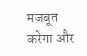मजबूत करेगा और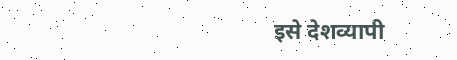इसे देशव्यापी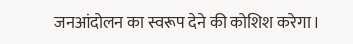जनआंदोलन का स्वरूप देने की कोशिश करेगा।